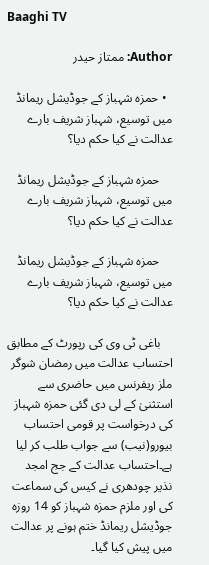Baaghi TV

Author: ممتاز حیدر

  • حمزہ شہباز کے جوڈیشل ریمانڈ میں توسیع، شہباز شریف بارے عدالت نے کیا حکم دیا؟

    حمزہ شہباز کے جوڈیشل ریمانڈ میں توسیع، شہباز شریف بارے عدالت نے کیا حکم دیا؟

    حمزہ شہباز کے جوڈیشل ریمانڈ میں توسیع، شہباز شریف بارے عدالت نے کیا حکم دیا؟

    باغی ٹی وی کی رپورٹ کے مطابق احتساب عدالت میں رمضان شوگر ملز ریفرنس میں حاضری سے استثنیٰ کے لی دی گئی حمزہ شہباز کی درخواست پر قومی احتساب بیورو(نیب) سے جواب طلب کر لیا ہے۔احتساب عدالت کے جج امجد نذیر چودھری نے کیس کی سماعت کی اور ملزم حمزہ شہباز کو 14 روزہ جوڈیشل ریمانڈ ختم ہونے پر عدالت میں پیش کیا گیا۔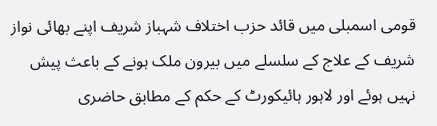قومی اسمبلی میں قائد حزب اختلاف شہباز شریف اپنے بھائی نواز شریف کے علاج کے سلسلے میں بیرون ملک ہونے کے باعث پیش نہیں ہوئے اور لاہور ہائیکورٹ کے حکم کے مطابق حاضری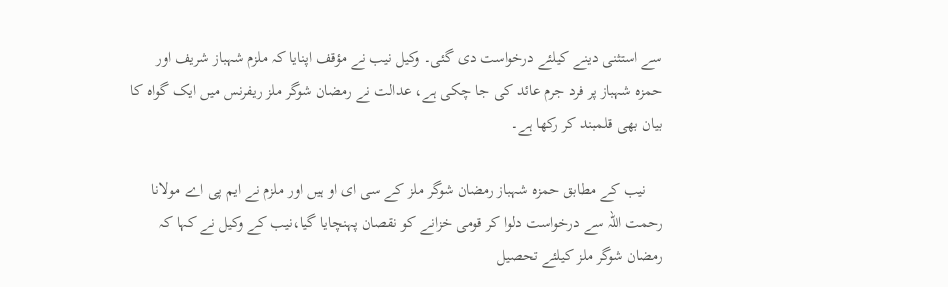سے استثنی دینے کیلئے درخواست دی گئی۔ وکیل نیب نے مؤقف اپنایا کہ ملزم شہباز شریف اور حمزہ شہباز پر فرد جرم عائد کی جا چکی ہے، عدالت نے رمضان شوگر ملز ریفرنس میں ایک گواہ کا بیان بھی قلمبند کر رکھا ہے۔

    نیب کے مطابق حمزہ شہباز رمضان شوگر ملز کے سی ای او ہیں اور ملزم نے ایم پی اے مولانا رحمت اللہ سے درخواست دلوا کر قومی خزانے کو نقصان پہنچایا گیا،نیب کے وکیل نے کہا کہ رمضان شوگر ملز کیلئے تحصیل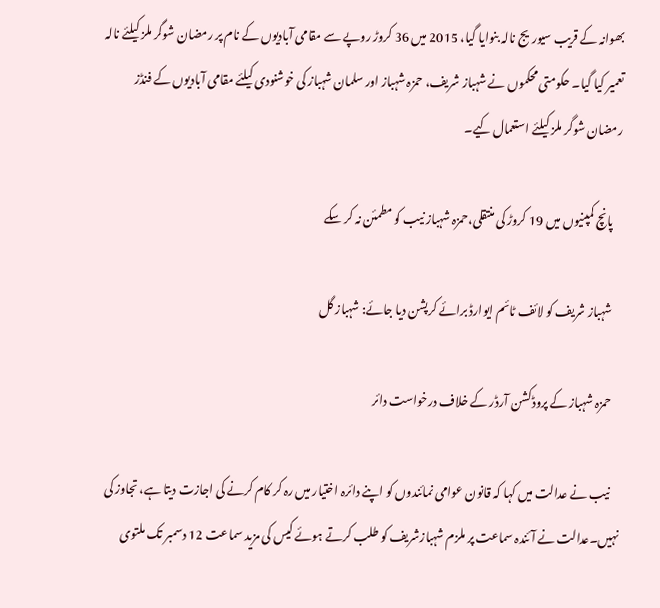بھوانہ کے قریب سیوریج نالہ بنوایا گیا، 2015 میں 36 کروڑ روپے سے مقامی آبادیوں کے نام پر رمضان شوگر ملز کیلئے نالہ تعمیر کیا گیا۔ حکومتی محکموں نے شہباز شریف، حمزہ شہباز اور سلمان شہباز کی خوشنودی کیلئے مقامی آبادیوں کے فنڈز رمضان شوگر ملز کیلئے استعمال کیے۔

    پانچ کمپنیوں میں 19 کروڑ کی منتقلی،حمزہ شہباز نیب کو مطمئن نہ کر سکے

    شہباز شریف کو لائف ٹائم ایوارڈ برائے کرپشن دیا جائے: شہباز گل

    حمزہ شہباز کے پروڈکشن آرڈر کے خلاف درخواست دائر

    نیب نے عدالت میں کہا کہ قانون عوامی نمائندوں کو اپنے دائرہ اختیار میں رہ کر کام کرنے کی اجازت دیتا ہے، تجاوز کی نہیں۔عدالت نے آئندہ سماعت پر ملزم شہبازشریف کو طلب کرتے ہوئے کیس کی مزید سماعت 12 دسمبر تک ملتوی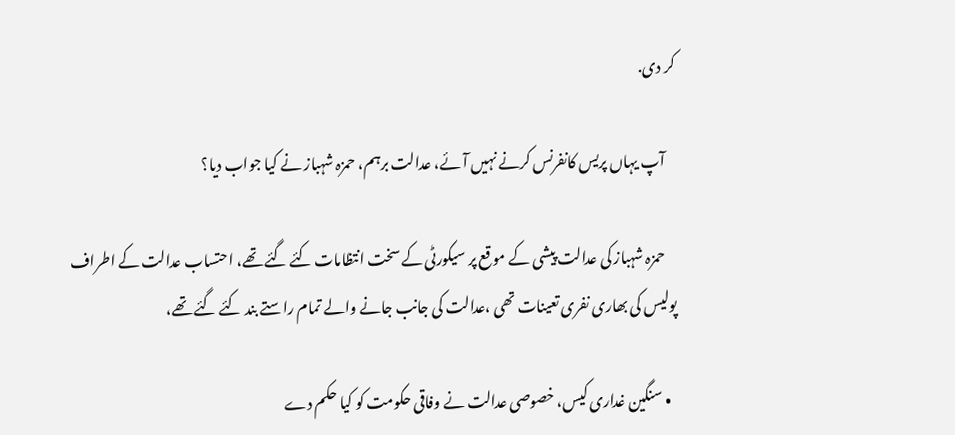کر دی.

    آپ یہاں پریس کانفرنس کرنے نہیں آئے، عدالت برہم، حمزہ شہباز نے کیا جواب دیا؟

    حمزہ شہباز کی عدالت پیشی کے موقع پر سیکورٹی کے سخت انتظامات کئے گئے تھے، احتساب عدالت کے اطراف پولیس کی بھاری نفری تعینات تھی ،عدالت کی جانب جانے والے تمام راستے بند کئے گئے تھے،

  • سنگین غداری کیس، خصوصی عدالت نے وفاقی حکومت کو کیا حکم دے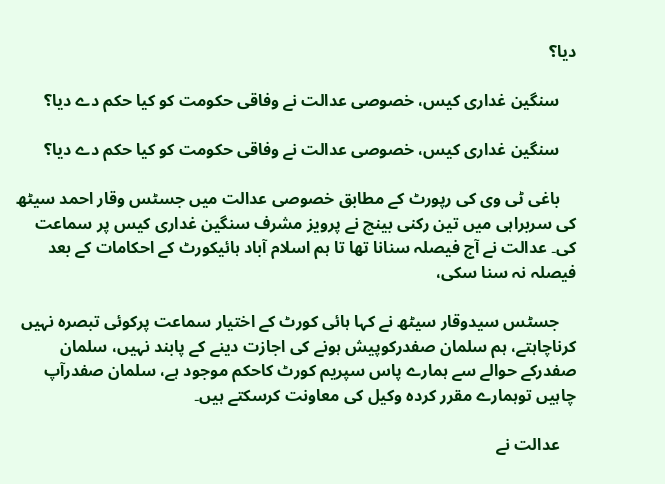دیا؟

    سنگین غداری کیس، خصوصی عدالت نے وفاقی حکومت کو کیا حکم دے دیا؟

    سنگین غداری کیس، خصوصی عدالت نے وفاقی حکومت کو کیا حکم دے دیا؟

    باغی ٹی وی کی رپورٹ کے مطابق خصوصی عدالت میں جسٹس وقار احمد سیٹھ کی سربراہی میں تین رکنی بینچ نے پرویز مشرف سنگین غداری کیس پر سماعت کی۔ عدالت نے آج فیصلہ سنانا تھا تا ہم اسلام آباد ہائیکورٹ کے احکامات کے بعد فیصلہ نہ سنا سکی،

    جسٹس سیدوقار سیٹھ نے کہا ہائی کورٹ کے اختیار سماعت پرکوئی تبصرہ نہیں کرناچاہتے، ہم سلمان صفدرکوپیش ہونے کی اجازت دینے کے پابند نہیں، سلمان صفدرکے حوالے سے ہمارے پاس سپریم کورٹ کاحکم موجود ہے، سلمان صفدرآپ چاہیں توہمارے مقرر کردہ وکیل کی معاونت کرسکتے ہیں۔

    عدالت نے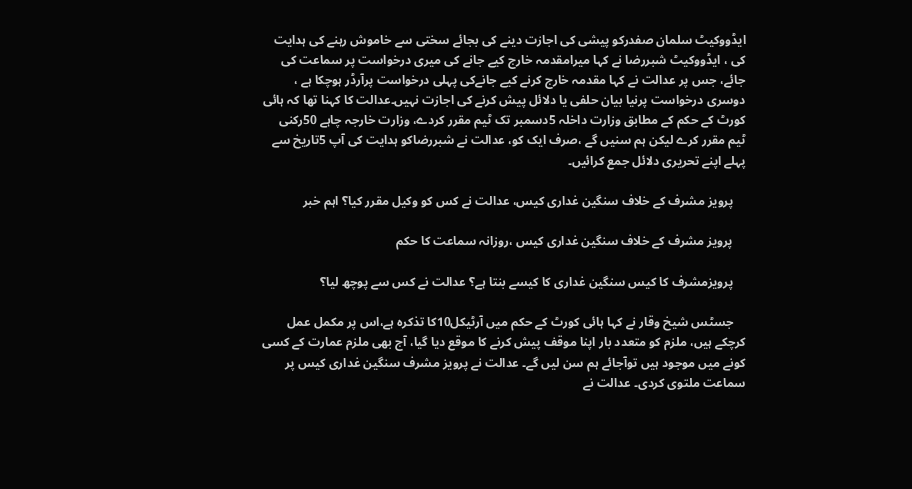ایڈووکیٹ سلمان صفدرکو پیشی کی اجازت دینے کی بجائے سختی سے خاموش رہنے کی ہدایت کی ، ایڈووکیٹ شبررضا نے کہا میرامقدمہ خارج کیے جانے کی میری درخواست پر سماعت کی جائے، جس پر عدالت نے کہا مقدمہ خارج کرنے کیے جانےکی پہلی درخواست پرآرڈر ہوچکا ہے ، دوسری درخواست پرنیا بیان حلفی یا دلائل پیش کرنے کی اجازت نہیں۔عدالت کا کہنا تھا کہ ہائی کورٹ کے حکم کے مطابق وزارت داخلہ 5دسمبر تک ٹیم مقرر کردے، وزارت خارجہ چاہے 50رکنی ٹیم مقرر کرے لیکن ہم سنیں گے ،صرف ایک کو، عدالت نے شبررضاکو ہدایت کی آپ 5تاریخ سے پہلے اپنے تحریری دلائل جمع کرائیں۔

    پرویز مشرف کے خلاف سنگین غداری کیس، عدالت نے کس کو وکیل مقرر کیا؟ اہم خبر

    پرویز مشرف کے خلاف سنگین غداری کیس ،روزانہ سماعت کا حکم

    پرویزمشرف کا کیس سنگین غداری کا کیسے بنتا ہے؟ عدالت نے کس سے پوچھ لیا؟

    جسٹس شیخ وقار نے کہا ہائی کورٹ کے حکم میں آرٹیکل10کا تذکرہ ہے،اس پر مکمل عمل کرچکے ہیں، ملزم کو متعدد بار اپنا موقف پیش کرنے کا موقع دیا گیا، آج بھی ملزم عمارت کے کسی کونے میں موجود ہیں توآجائے ہم سن لیں گے۔ عدالت نے پرویز مشرف سنگین غداری کیس پر سماعت ملتوی کردی۔ عدالت نے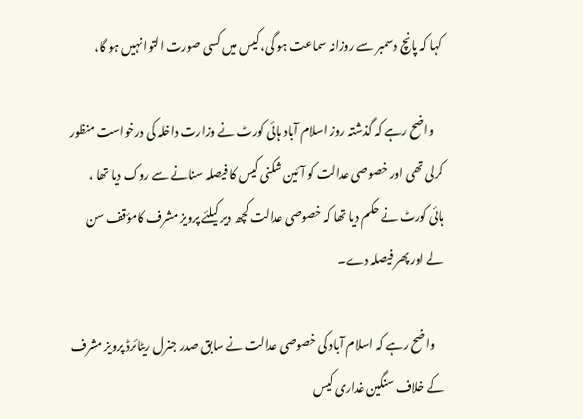کہا کہ پانچ دسمبر سے روزانہ سماعت ہو گی، کیس میں کسی صورت التوا نہیں ہو گا،

    واضح رہے کہ گذشتہ روز اسلام آباد ہائی کورٹ نے وزارت داخلہ کی درخواست منظور کرلی تھی اور خصوصی عدالت کو آئین شکنی کیس کا فیصلہ سنانے سے روک دیا تھا ، ہائی کورٹ نے حکم دیا تھا کہ خصوصی عدالت کچھ دیر کیلئے پرویز مشرف کامؤقف سن لے اور پھر فیصلہ دے۔

    واضح رہے کہ اسلام آباد کی خصوصی عدالت نے سابق صدر جنرل ریٹائرڈ پرویز مشرف کے خلاف سنگین غداری کیس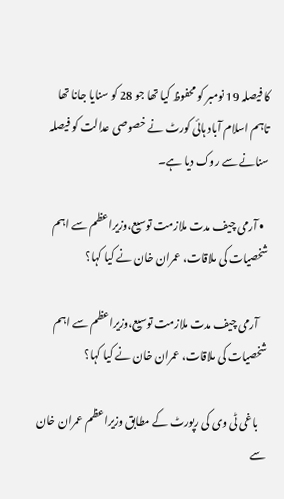کا فیصلہ 19 نومبر کو محفوظ کیا تھا جو 28 کو سنایا جانا تھا تاہم اسلام آباد ہائی کورٹ نے خصوصی عدالت کو فیصلہ سنانے سے روک دیا ہے۔

  • آرمی چیف مدت ملازمت توسیع،وزیراعظم سے اہم شخصیات کی ملاقات، عمران خان نے کیا کہا؟

    آرمی چیف مدت ملازمت توسیع،وزیراعظم سے اہم شخصیات کی ملاقات، عمران خان نے کیا کہا؟

    باغی ٹی وی کی رپورٹ کے مطابق وزیراعظم عمران خان سے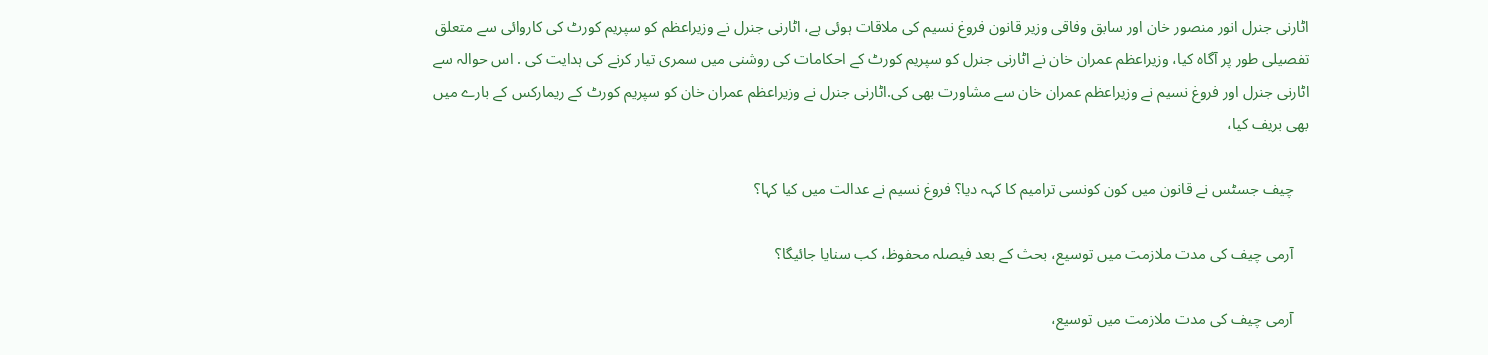اٹارنی جنرل انور منصور خان اور سابق وفاقی وزیر قانون فروغ نسیم کی ملاقات ہوئی ہے، اٹارنی جنرل نے وزیراعظم کو سپریم کورٹ کی کاروائی سے متعلق تفصیلی طور پر آگاہ کیا، وزیراعظم عمران خان نے اٹارنی جنرل کو سپریم کورٹ کے احکامات کی روشنی میں سمری تیار کرنے کی ہدایت کی . اس حوالہ سے اٹارنی جنرل اور فروغ نسیم نے وزیراعظم عمران خان سے مشاورت بھی کی.اٹارنی جنرل نے وزیراعظم عمران خان کو سپریم کورٹ کے ریمارکس کے بارے میں بھی بریف کیا،

    چیف جسٹس نے قانون میں کون کونسی ترامیم کا کہہ دیا؟ فروغ نسیم نے عدالت میں کیا کہا؟

    آرمی چیف کی مدت ملازمت میں توسیع، بحث کے بعد فیصلہ محفوظ، کب سنایا جائیگا؟

    آرمی چیف کی مدت ملازمت میں توسیع،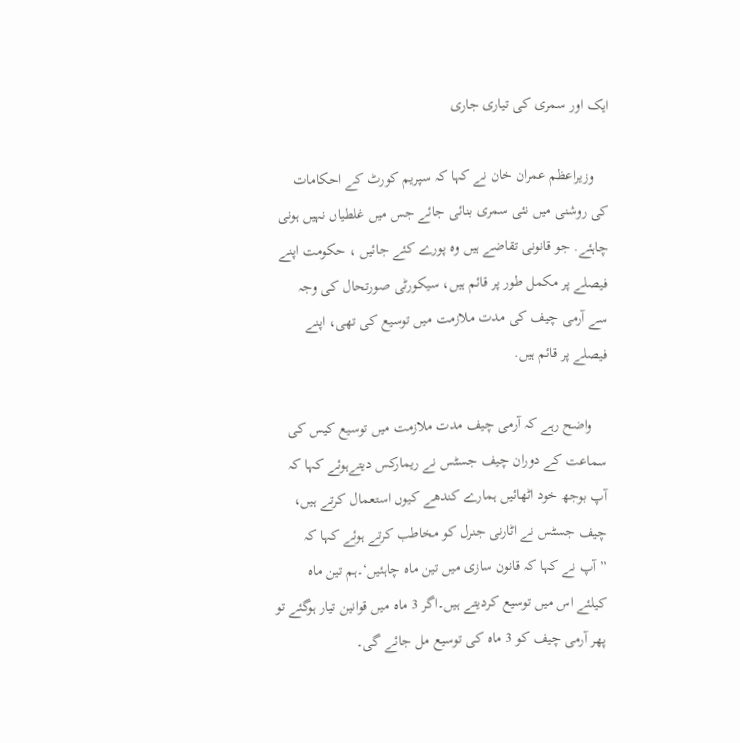ایک اور سمری کی تیاری جاری

    وزیراعظم عمران خان نے کہا کہ سپریم کورٹ کے احکامات کی روشنی میں نئی سمری بنائی جائے جس میں غلطیاں نہیں ہونی چاہئے. جو قانونی تقاضے ہیں وہ پورے کئے جائیں ، حکومت اپنے فیصلے پر مکمل طور پر قائم ہیں، سیکورٹی صورتحال کی وجہ سے آرمی چیف کی مدت ملازمت میں توسیع کی تھی، اپنے فیصلے پر قائم ہیں.

    واضح رہے کہ آرمی چیف مدت ملازمت میں توسیع کیس کی سماعت کے دوران چیف جسٹس نے ریمارکس دیتےہوئے کہا کہ آپ بوجھ خود اٹھائیں ہمارے کندھے کیوں استعمال کرتے ہیں، چیف جسٹس نے اٹارنی جنرل کو مخاطب کرتے ہوئے کہا کہ ”آپ نے کہا کہ قانون سازی میں تین ماہ چاہئیں‘۔ہم تین ماہ کیلئے اس میں توسیع کردیتے ہیں۔اگر 3 ماہ میں قوانین تیار ہوگئے تو پھر آرمی چیف کو 3 ماہ کی توسیع مل جائے گی۔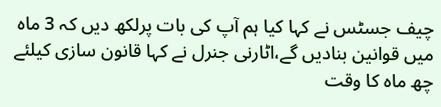چیف جسٹس نے کہا کیا ہم آپ کی بات پرلکھ دیں کہ 3 ماہ میں قوانین بنادیں گے،اٹارنی جنرل نے کہا قانون سازی کیلئے چھ ماہ کا وقت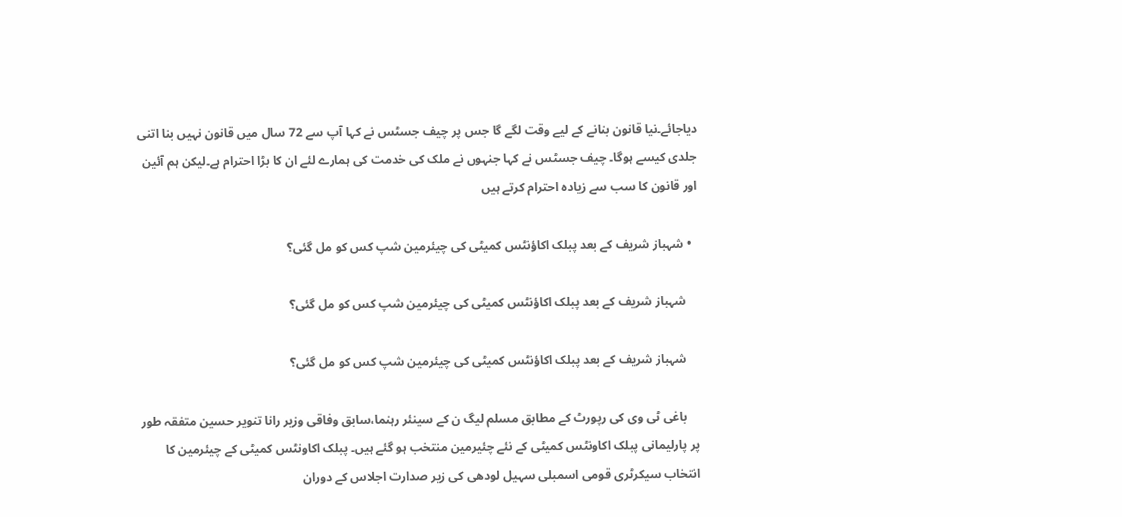دیاجائے۔نیا قانون بنانے کے لیے وقت لگے گا جس پر چیف جسٹس نے کہا آپ سے 72 سال میں قانون نہیں بنا اتنی جلدی کیسے ہوگا۔ چیف جسٹس نے کہا جنہوں نے ملک کی خدمت کی ہمارے لئے ان کا بڑا احترام ہے۔لیکن ہم آئین اور قانون کا سب سے زیادہ احترام کرتے ہیں

  • شہباز شریف کے بعد پبلک اکاؤنٹس کمیٹی کی چیئرمین شپ کس کو مل گئی؟

    شہباز شریف کے بعد پبلک اکاؤنٹس کمیٹی کی چیئرمین شپ کس کو مل گئی؟

    شہباز شریف کے بعد پبلک اکاؤنٹس کمیٹی کی چیئرمین شپ کس کو مل گئی؟

    باغی ٹی وی کی رپورٹ کے مطابق مسلم لیگ ن کے سینئر رہنما،سابق وفاقی وزیر رانا تنویر حسین متفقہ طور پر پارلیمانی پبلک اکاونٹس کمیٹی کے نئے چئیرمین منتخب ہو گئے ہیں۔ پبلک اکاونٹس کمیٹی کے چیئرمین کا انتخاب سیکرٹری قومی اسمبلی سہیل لودھی کی زیر صدارت اجلاس کے دوران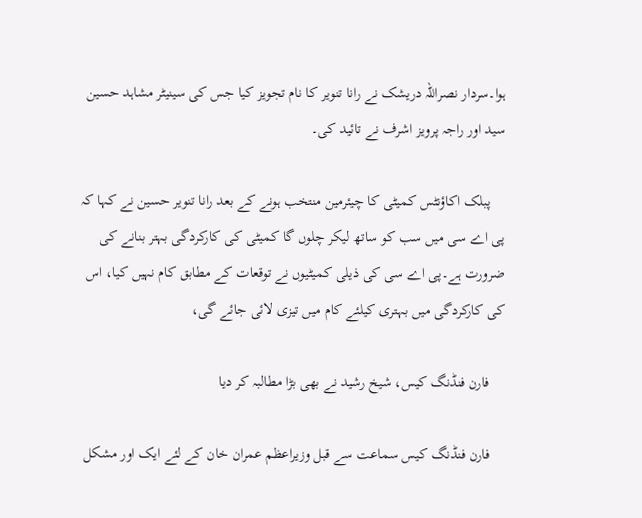ہوا۔سردار نصراللہ دریشک نے رانا تنویر کا نام تجویز کیا جس کی سینیٹر مشاہد حسین سید اور راجہ پرویز اشرف نے تائید کی۔

    پبلک اکاؤنٹس کمیٹی کا چیئرمین منتخب ہونے کے بعد رانا تنویر حسین نے کہا کہ پی اے سی میں سب کو ساتھ لیکر چلوں گا کمیٹی کی کارکردگی بہتر بنانے کی ضرورت ہے۔پی اے سی کی ذیلی کمیٹیوں نے توقعات کے مطابق کام نہیں کیا، اس کی کارکردگی میں بہتری کیلئے کام میں تیزی لائی جائے گی،

    فارن فنڈنگ کیس، شیخ رشید نے بھی بڑا مطالبہ کر دیا

    فارن فنڈنگ کیس سماعت سے قبل وزیراعظم عمران خان کے لئے ایک اور مشکل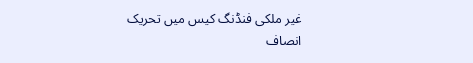غیر ملکی فنڈنگ کیس میں تحریک انصاف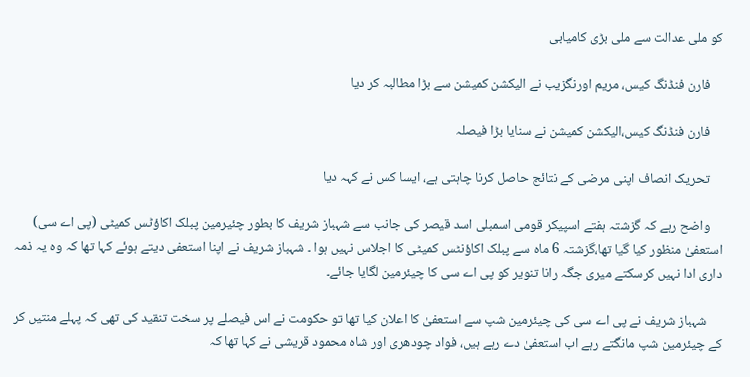کو ملی عدالت سے ملی بڑی کامیابی

    فارن فنڈنگ کیس، مریم اورنگزیب نے الیکشن کمیشن سے بڑا مطالبہ کر دیا

    فارن فنڈنگ کیس،الیکشن کمیشن نے سنایا بڑا فیصلہ

    تحریک انصاف اپنی مرضی کے نتائج حاصل کرنا چاہتی ہے، ایسا کس نے کہہ دیا

    واضح رہے کہ گزشتہ ہفتے اسپیکر قومی اسمبلی اسد قیصر کی جانب سے شہباز شریف کا بطور چئیرمین پبلک اکاؤٹس کمیٹی (پی اے سی) استعفیٰ منظور کیا گیا تھا،گزشتہ 6 ماہ سے پبلک اکاؤنٹس کمیٹی کا اجلاس نہیں ہوا ۔ شہباز شریف نے اپنا استعفی دیتے ہوئے کہا تھا کہ وہ یہ ذمہ داری ادا نہیں کرسکتے میری جگہ رانا تنویر کو پی اے سی کا چیئرمین لگایا جائے۔

     شہباز شریف نے پی اے سی کی چیئرمین شپ سے استعفیٰ کا اعلان کیا تھا تو حکومت نے اس فیصلے پر سخت تنقید کی تھی کہ پہلے منتیں کر کے چیئرمین شپ مانگتے رہے اب استعفیٰ دے رہے ہیں، فواد چودھری اور شاہ محمود قریشی نے کہا تھا کہ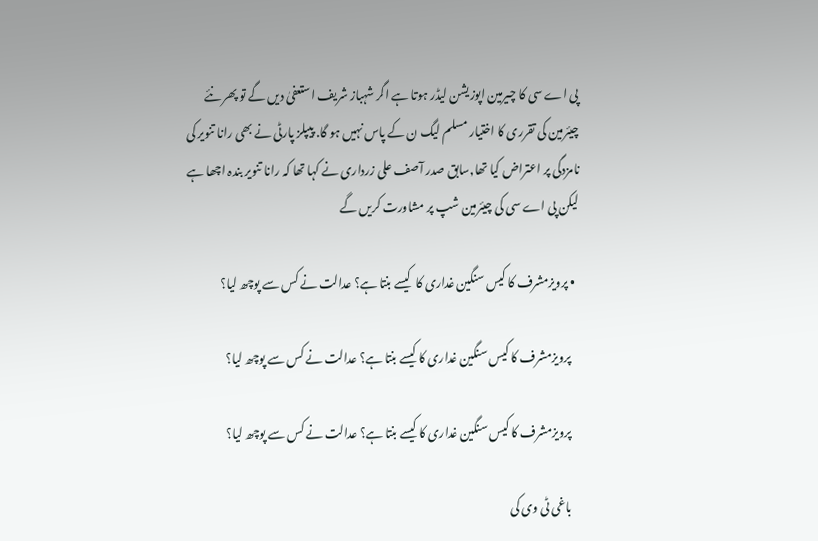پی اے سی کا چیرمین اپوزیشن لیڈر ہوتا ہے اگر شہباز شریف استعفیٰ دیں گے تو پھر نئے چیئرمین کی تقرری کا اختیار مسلم لیگ ن کے پاس نہیں ہو گا. پیپلز پارٹی نے بھی رانا تنویر کی نامزدگی پر اعتراض کیا تھا,سابق صدر آصف علی زرداری نے کہا تھا کہ رانا تنویر بندہ اچھا ہے لیکن پی اے سی کی چیئرمین شپ پر مشاورت کریں گے

  • پرویزمشرف کا کیس سنگین غداری کا  کیسے بنتا ہے؟ عدالت نے کس سے پوچھ لیا؟

    پرویزمشرف کا کیس سنگین غداری کا کیسے بنتا ہے؟ عدالت نے کس سے پوچھ لیا؟

    پرویزمشرف کا کیس سنگین غداری کا کیسے بنتا ہے؟ عدالت نے کس سے پوچھ لیا؟

    باغی ٹی وی کی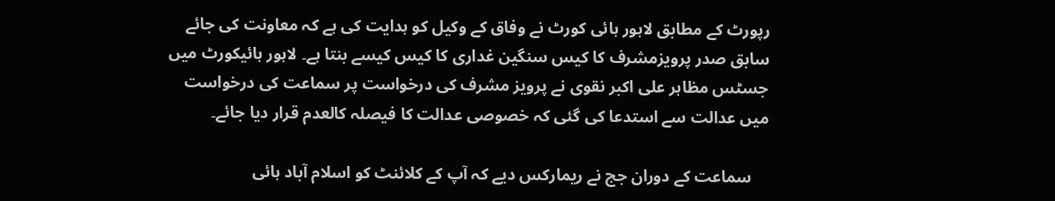رپورٹ کے مطابق لاہور ہائی کورٹ نے وفاق کے وکیل کو ہدایت کی ہے کہ معاونت کی جائے سابق صدر پرویزمشرف کا کیس سنگین غداری کا کیس کیسے بنتا ہے۔ لاہور ہائیکورٹ میں جسٹس مظاہر علی اکبر نقوی نے پرویز مشرف کی درخواست پر سماعت کی درخواست میں عدالت سے استدعا کی گئی کہ خصوصی عدالت کا فیصلہ کالعدم قرار دیا جائے۔

    سماعت کے دوران جج نے ریمارکس دیے کہ آپ کے کلائنٹ کو اسلام آباد ہائی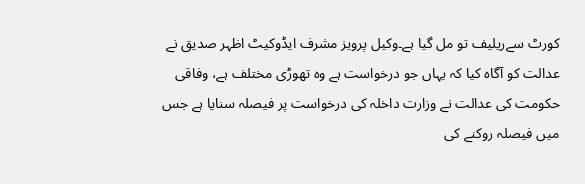کورٹ سےریلیف تو مل گیا ہے۔وکیل پرویز مشرف ایڈوکیٹ اظہر صدیق نے عدالت کو آگاہ کیا کہ یہاں جو درخواست ہے وہ تھوڑی مختلف ہے، وفاقی حکومت کی عدالت نے وزارت داخلہ کی درخواست پر فیصلہ سنایا ہے جس میں فیصلہ روکنے کی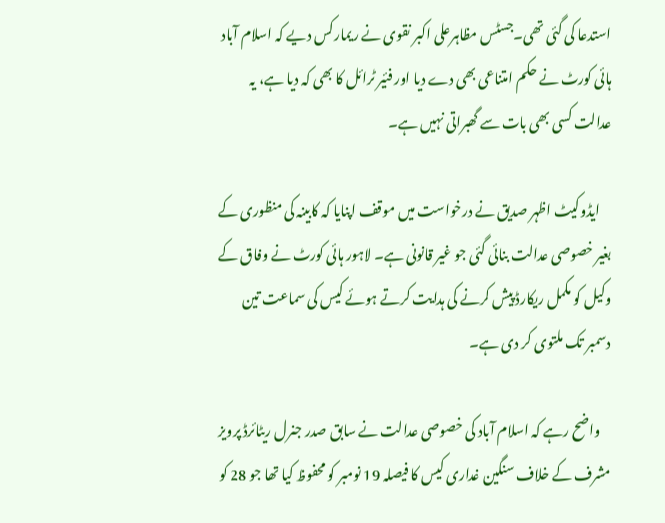استدعا کی گئی تھی۔جسٹس مظاہرعلی اکبر نقوی نے ریمارکس دیے کہ اسلام آباد ہائی کورٹ نے حکم امتناعی بھی دے دیا اور فئیر ٹرائل کا بھی کہ دیا ہے، یہ عدالت کسی بھی بات سے گھبراتی نہیں ہے۔

    ایڈوکیٹ اظہر صدیق نے درخواست میں موقف اپنایا کہ کابینہ کی منظوری کے بغیر خصوصی عدالت بنائی گئی جو غیر قانونی ہے۔ لاہور ہائی کورٹ نے وفاق کے وکیل کو مکمل ریکارڈ پیش کرنے کی ہدایت کرتے ہوئے کیس کی سماعت تین دسمبر تک ملتوی کر دی ہے۔

    واضح رہے کہ اسلام آباد کی خصوصی عدالت نے سابق صدر جنرل ریٹائرڈ پرویز مشرف کے خلاف سنگین غداری کیس کا فیصلہ 19 نومبر کو محفوظ کیا تھا جو 28 کو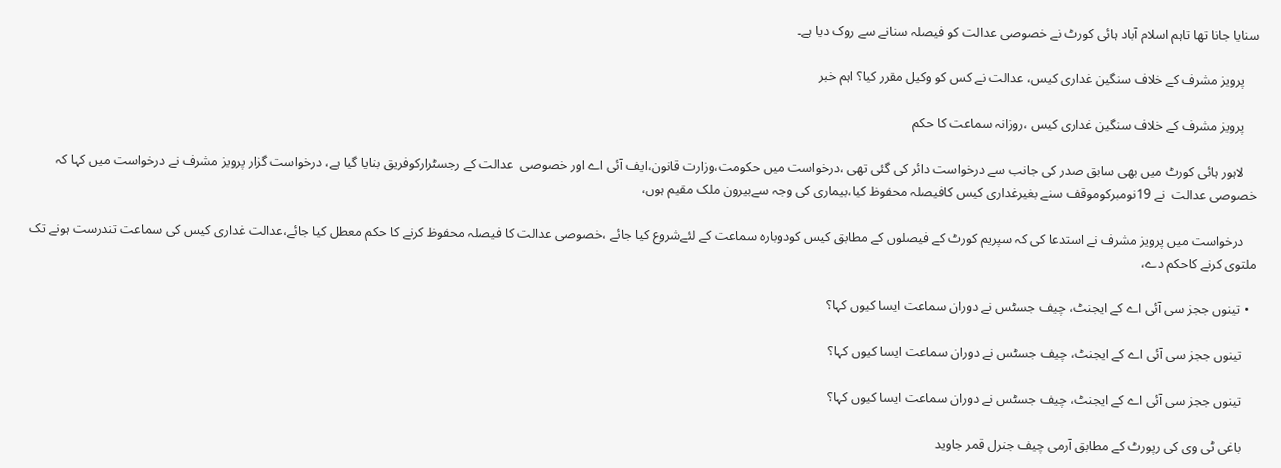سنایا جانا تھا تاہم اسلام آباد ہائی کورٹ نے خصوصی عدالت کو فیصلہ سنانے سے روک دیا ہے۔

    پرویز مشرف کے خلاف سنگین غداری کیس، عدالت نے کس کو وکیل مقرر کیا؟ اہم خبر

    پرویز مشرف کے خلاف سنگین غداری کیس ،روزانہ سماعت کا حکم

    لاہور ہائی کورٹ میں بھی سابق صدر کی جانب سے درخواست دائر کی گئی تھی ،درخواست میں حکومت،وزارت قانون،ایف آئی اے اور خصوصی  عدالت کے رجسٹرارکوفریق بنایا گیا ہے، درخواست گزار پرویز مشرف نے درخواست میں کہا کہ خصوصی عدالت  نے 19نومبرکوموقف سنے بغیرغداری کیس کافیصلہ محفوظ کیا،بیماری کی وجہ سےبیرون ملک مقیم ہوں،

    درخواست میں پرویز مشرف نے استدعا کی کہ سپریم کورٹ کے فیصلوں کے مطابق کیس کودوبارہ سماعت کے لئےشروع کیا جائے ،خصوصی عدالت کا فیصلہ محفوظ کرنے کا حکم معطل کیا جائے،عدالت غداری کیس کی سماعت تندرست ہونے تک ملتوی کرنے کاحکم دے،

  • تینوں ججز سی آئی اے کے ایجنٹ، چیف جسٹس نے دوران سماعت ایسا کیوں کہا؟

    تینوں ججز سی آئی اے کے ایجنٹ، چیف جسٹس نے دوران سماعت ایسا کیوں کہا؟

    تینوں ججز سی آئی اے کے ایجنٹ، چیف جسٹس نے دوران سماعت ایسا کیوں کہا؟

    باغی ٹی وی کی رپورٹ کے مطابق آرمی چیف جنرل قمر جاوید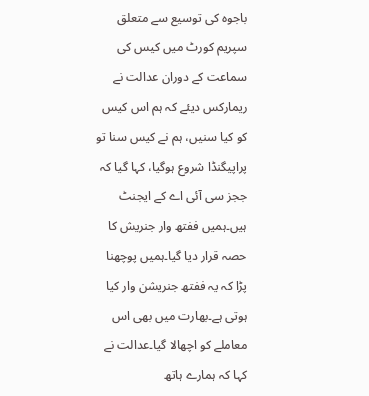باجوہ کی توسیع سے متعلق سپریم کورٹ میں کیس کی سماعت کے دوران عدالت نے ریمارکس دیئے کہ ہم اس کیس کو کیا سنیں، ہم نے کیس سنا تو پراپیگنڈا شروع ہوگیا، کہا گیا کہ ججز سی آئی اے کے ایجنٹ ہیں۔ہمیں ففتھ وار جنریش کا حصہ قرار دیا گیا۔ہمیں پوچھنا پڑا کہ یہ ففتھ جنریشن وار کیا ہوتی ہے۔بھارت میں بھی اس معاملے کو اچھالا گیا۔عدالت نے کہا کہ ہمارے ہاتھ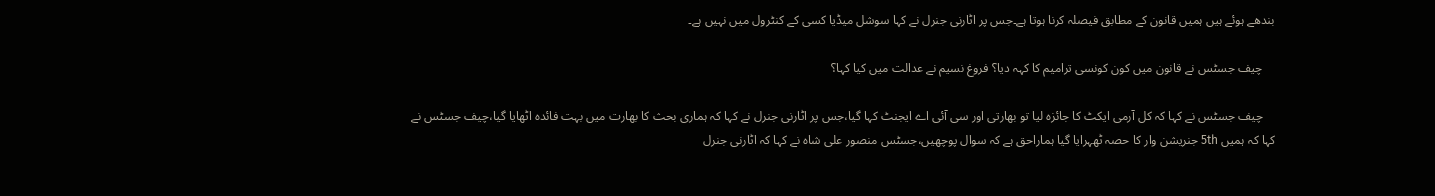بندھے ہوئے ہیں ہمیں قانون کے مطابق فیصلہ کرنا ہوتا ہے۔جس پر اٹارنی جنرل نے کہا سوشل میڈیا کسی کے کنٹرول میں نہیں ہے۔

    چیف جسٹس نے قانون میں کون کونسی ترامیم کا کہہ دیا؟ فروغ نسیم نے عدالت میں کیا کہا؟

    چیف جسٹس نے کہا کہ کل آرمی ایکٹ کا جائزہ لیا تو بھارتی اور سی آئی اے ایجنٹ کہا گیا،جس پر اٹارنی جنرل نے کہا کہ ہماری بحث کا بھارت میں بہت فائدہ اٹھایا گیا،چیف جسٹس نے کہا کہ ہمیں 5th جنریشن وار کا حصہ ٹھہرایا گیا ہماراحق ہے کہ سوال پوچھیں،جسٹس منصور علی شاہ نے کہا کہ اٹارنی جنرل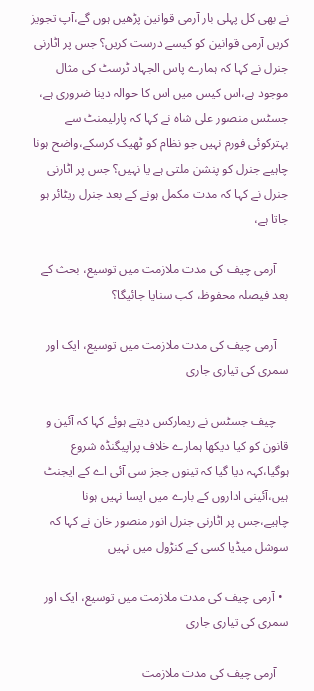نے بھی کل پہلی بار آرمی قوانین پڑھیں ہوں گے،آپ تجویز کریں آرمی قوانین کو کیسے درست کریں؟ جس پر اٹارنی جنرل نے کہا کہ ہمارے پاس الجہاد ٹرسٹ کی مثال موجود ہے،اس کیس میں اس کا حوالہ دینا ضروری ہے، جسٹس منصور علی شاہ نے کہا کہ پارلیمنٹ سے بہترکوئی فورم نہیں جو نظام کو ٹھیک کرسکے،واضح ہونا چاہیے جنرل کو پنشن ملتی ہے یا نہیں؟ جس پر اٹارنی جنرل نے کہا کہ مدت مکمل ہونے کے بعد جنرل ریٹائر ہو جاتا ہے،

    آرمی چیف کی مدت ملازمت میں توسیع، بحث کے بعد فیصلہ محفوظ، کب سنایا جائیگا؟

    آرمی چیف کی مدت ملازمت میں توسیع، ایک اور سمری کی تیاری جاری

    چیف جسٹس نے ریمارکس دیتے ہوئے کہا کہ آئین و قانون کو کیا دیکھا ہمارے خلاف پراپیگنڈہ شروع ہوگیا،کہہ دیا گیا کہ تینوں ججز سی آئی اے کے ایجنٹ ہیں،آئینی اداروں کے بارے میں ایسا نہیں ہونا چاہیے،جس پر اٹارنی جنرل انور منصور خان نے کہا کہ سوشل میڈیا کسی کے کنڑول میں نہیں

  • آرمی چیف کی مدت ملازمت میں توسیع، ایک اور سمری کی تیاری جاری

    آرمی چیف کی مدت ملازمت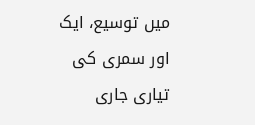میں توسیع، ایک اور سمری کی تیاری جاری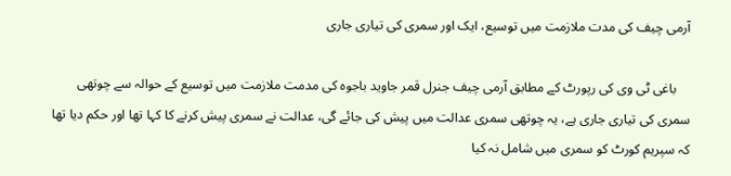آرمی چیف کی مدت ملازمت میں توسیع، ایک اور سمری کی تیاری جاری

    باغی ٹی وی کی رپورٹ کے مطابق آرمی چیف جنرل قمر جاوید باجوہ کی مدمت ملازمت میں توسیع کے حوالہ سے چوتھی سمری کی تیاری جاری ہے، یہ چوتھی سمری عدالت میں پیش کی جائے گی، عدالت نے سمری پیش کرنے کا کہا تھا اور حکم دیا تھا کہ سپریم کورٹ کو سمری میں شامل نہ کیا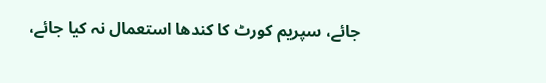جائے، سپریم کورٹ کا کندھا استعمال نہ کیا جائے،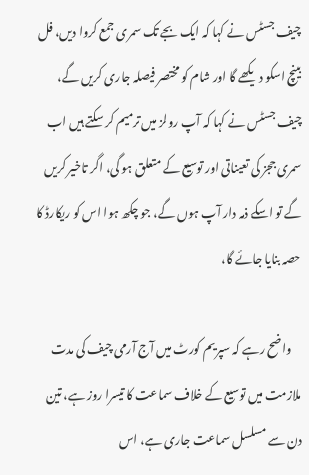چیف جسٹس نے کہا کہ ایک بجے تک سمری جمع کروا دیں، فل بینچ اسکو دیکھے گا اور شام کو مختصر فیصلہ جاری کریں گے، چیف جسٹس نے کہا کہ آپ رولز میں ترمیم کر سکتے ہیں اب سمری ججز کی تعیناتی اور توسیع کے متعلق ہو گی، اگر تاخیر کریں گے تو اسکے ذمہ دار آپ ہوں گے، جو چکھ ہوا اس کو ریکارڈ کا حصہ بنایا جائے گا،

    واضح رہے کہ سپریم کورٹ میں آج آرمی چیف کی مدت ملازمت میں توسیع کے خلاف سماعت کا تیسرا روز ہے، تین دن سے مسلسل سماعت جاری ہے، اس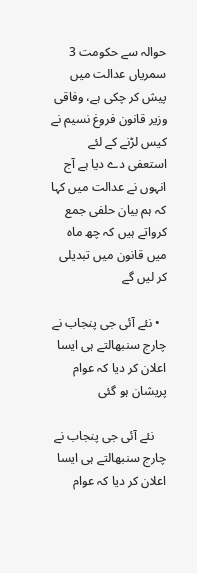حوالہ سے حکومت 3 سمریاں عدالت میں پیش کر چکی ہے، وفاقی وزیر قانون فروغ نسیم نے کیس لڑنے کے لئے استعفی دے دیا ہے آج انہوں نے عدالت میں کہا کہ ہم بیان حلفی جمع کرواتے ہیں کہ چھ ماہ میں قانون میں تبدیلی کر لیں گے

  • نئے آئی جی پنجاب نے چارج سنبھالتے ہی ایسا اعلان کر دیا کہ عوام پریشان ہو گئی

    نئے آئی جی پنجاب نے چارج سنبھالتے ہی ایسا اعلان کر دیا کہ عوام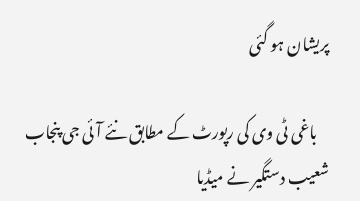پریشان ہو گئی

    باغی ٹی وی کی رپورٹ کے مطابق نئے آئی جی پنجاب شعیب دستگیر نے میڈیا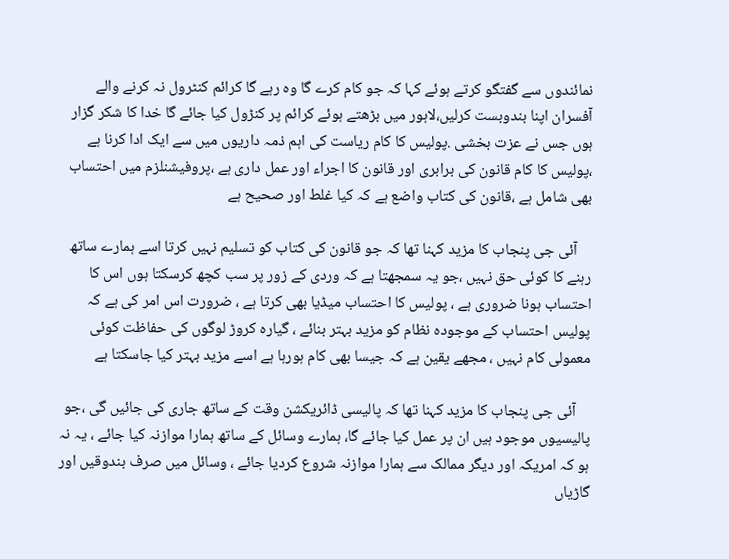نمائندوں سے گفتگو کرتے ہوئے کہا کہ جو کام کرے گا وہ رہے گا کرائم کنٹرول نہ کرنے والے آفسران اپنا بندوبست کرلیں،لاہور میں بڑھتے ہوئے کرائم پر کنڑول کیا جائے گا خدا کا شکر گزار ہوں جس نے عزت بخشی .پولیس کا کام ریاست کی اہم ذمہ داریوں میں سے ایک ادا کرنا ہے ،پولیس کا کام قانون کی برابری اور قانون کا اجراء اور عمل داری ہے ،پروفیشنلزم میں احتساب بھی شامل ہے ،قانون کی کتاب واضع ہے کہ کیا غلط اور صحیح ہے

    آئی جی پنجاب کا مزید کہنا تھا کہ جو قانون کی کتاب کو تسلیم نہیں کرتا اسے ہمارے ساتھ رہنے کا کوئی حق نہیں ،جو یہ سمجھتا ہے کہ وردی کے زور پر سب کچھ کرسکتا ہوں اس کا احتساب ہونا ضروری ہے ، پولیس کا احتساب میڈیا بھی کرتا ہے ، ضرورت اس امر کی ہے کہ پولیس احتساب کے موجودہ نظام کو مزید بہتر بنائے ، گیارہ کروڑ لوگوں کی حفاظت کوئی معمولی کام نہیں ، مجھے یقین ہے کہ جیسا بھی کام ہورہا ہے اسے مزید بہتر کیا جاسکتا ہے

    آئی جی پنجاب کا مزید کہنا تھا کہ پالیسی ڈائریکشن وقت کے ساتھ جاری کی جائیں گی ،جو پالیسیوں موجود ہیں ان پر عمل کیا جائے گا، ہمارے وسائل کے ساتھ ہمارا موازنہ کیا جائے ، یہ نہ ہو کہ امریکہ اور دیگر ممالک سے ہمارا موازنہ شروع کردیا جائے ، وسائل میں صرف بندوقیں اور گاڑیاں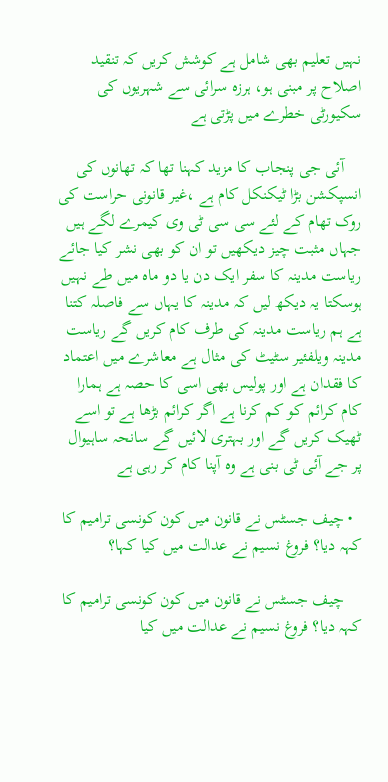نہیں تعلیم بھی شامل ہے کوشش کریں کہ تنقید اصلاح پر مبنی ہو، ہرزہ سرائی سے شہریوں کی سکیورٹی خطرے میں پڑتی ہے

    آئی جی پنجاب کا مزید کہنا تھا کہ تھانوں کی انسپکشن بڑا ٹیکنکل کام ہے ،غیر قانونی حراست کی روک تھام کے لئے سی سی ٹی وی کیمرے لگے ہیں جہاں مثبت چیز دیکھیں تو ان کو بھی نشر کیا جائے ریاست مدینہ کا سفر ایک دن یا دو ماہ میں طے نہیں ہوسکتا یہ دیکھ لیں کہ مدینہ کا یہاں سے فاصلہ کتنا ہے ہم ریاست مدینہ کی طرف کام کریں گے ریاست مدینہ ویلفئیر سٹیٹ کی مثال ہے معاشرے میں اعتماد کا فقدان ہے اور پولیس بھی اسی کا حصہ ہے ہمارا کام کرائم کو کم کرنا ہے اگر کرائم بڑھا ہے تو اسے ٹھیک کریں گے اور بہتری لائیں گے سانحہ ساہیوال پر جے آئی ٹی بنی ہے وہ آپنا کام کر رہی ہے

  • چیف جسٹس نے قانون میں کون کونسی ترامیم کا کہہ دیا؟ فروغ نسیم نے عدالت میں کیا کہا؟

    چیف جسٹس نے قانون میں کون کونسی ترامیم کا کہہ دیا؟ فروغ نسیم نے عدالت میں کیا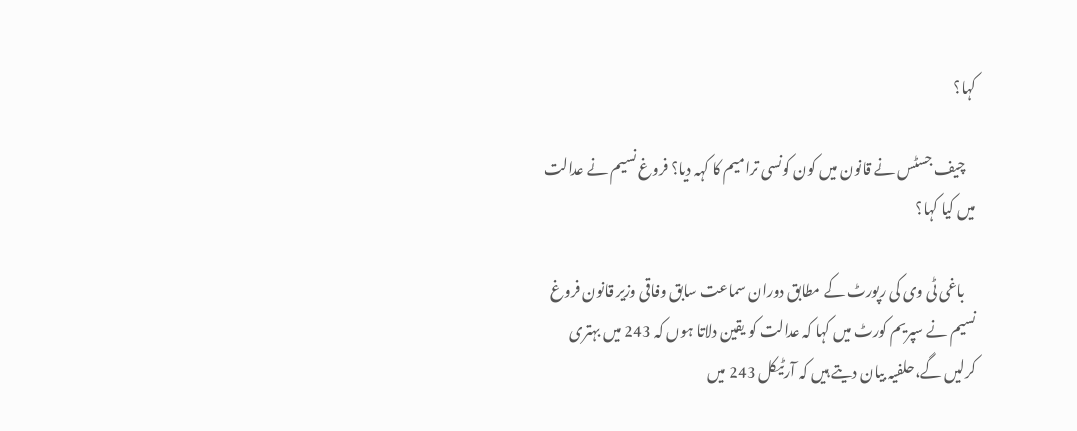کہا؟

    چیف جسٹس نے قانون میں کون کونسی ترامیم کا کہہ دیا؟ فروغ نسیم نے عدالت میں کیا کہا؟

    باغی ٹی وی کی رپورٹ کے مطابق دوران سماعت سابق وفاقی وزیر قانون فروغ نسیم نے سپریم کورٹ میں کہا کہ عدالت کو یقین دلاتا ہوں کہ 243 میں بہتری کرلیں گے،حلفیہ بیان دیتے ہیں کہ آرٹیکل 243 میں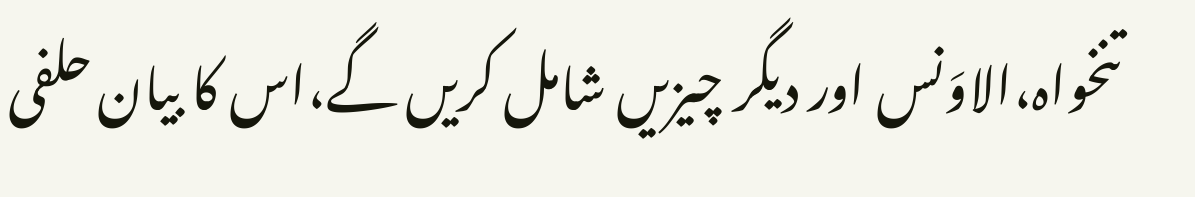تنخواہ،الاوَنس اور دیگر چیزیں شامل کریں گے،اس کا بیان حلفی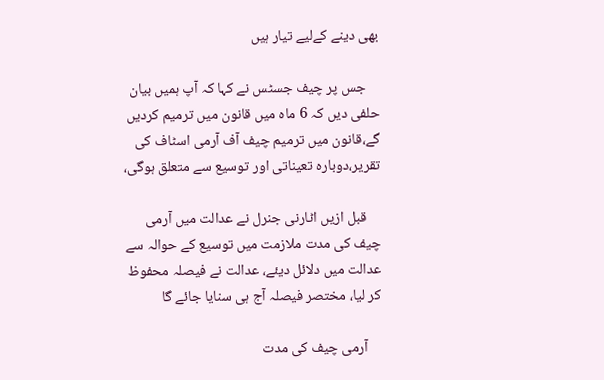بھی دینے کےلیے تیار ہیں

    جس پر چیف جسٹس نے کہا کہ آپ ہمیں بیان حلفی دیں کہ 6 ماہ میں قانون میں ترمیم کردیں گے،قانون میں ترمیم چیف آف آرمی اسٹاف کی تقریر،دوبارہ تعیناتی اور توسیع سے متعلق ہوگی،

    قبل ازیں اٹارنی جنرل نے عدالت میں آرمی چیف کی مدت ملازمت میں توسیع کے حوالہ سے عدالت میں دلائل دیئے، عدالت نے فیصلہ محفوظ کر لیا، مختصر فیصلہ آج ہی سنایا جائے گا

    آرمی چیف کی مدت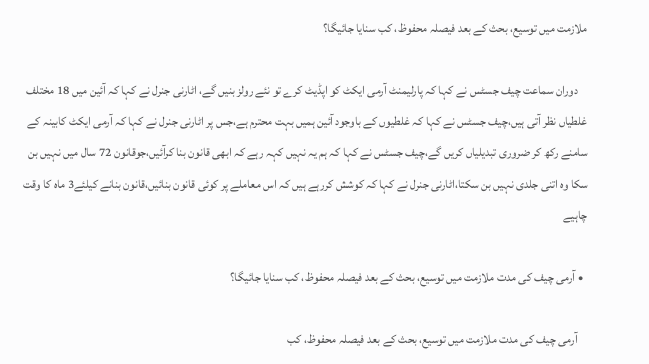ملازمت میں توسیع، بحث کے بعد فیصلہ محفوظ، کب سنایا جائیگا؟

    دوران سماعت چیف جسٹس نے کہا کہ پارلیمنٹ آرمی ایکٹ کو اپڈیٹ کرے تو نئے رولز بنیں گے، اٹارنی جنرل نے کہا کہ آئین میں 18 مختلف غلطیاں نظر آتی ہیں،چیف جسٹس نے کہا کہ غلطیوں کے باوجود آئین ہمیں بہت محترم ہے،جس پر اٹارنی جنرل نے کہا کہ آرمی ایکٹ کابینہ کے سامنے رکھ کر ضروری تبدیلیاں کریں گے،چیف جسٹس نے کہا کہ ہم یہ نہیں کہہ رہے کہ ابھی قانون بنا کرآئیں،جوقانون 72 سال میں نہیں بن سکا وہ اتنی جلدی نہیں بن سکتا،اٹارنی جنرل نے کہا کہ کوشش کررہے ہیں کہ اس معاملے پر کوئی قانون بنائیں،قانون بنانے کیلئے3 ماہ کا وقت چاہیے

  • آرمی چیف کی مدت ملازمت میں توسیع، بحث کے بعد فیصلہ محفوظ، کب سنایا جائیگا؟

    آرمی چیف کی مدت ملازمت میں توسیع، بحث کے بعد فیصلہ محفوظ، کب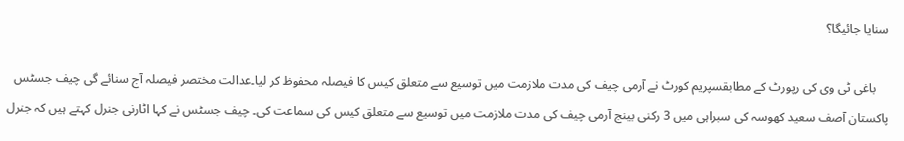سنایا جائیگا؟

    باغی ٹی وی کی رپورٹ کے مطابقسپریم کورٹ نے آرمی چیف کی مدت ملازمت میں توسیع سے متعلق کیس کا فیصلہ محفوظ کر لیا۔عدالت مختصر فیصلہ آج سنائے گی چیف جسٹس پاکستان آصف سعید کھوسہ کی سبراہی میں 3 رکنی بینج آرمی چیف کی مدت ملازمت میں توسیع سے متعلق کیس کی سماعت کی۔ چیف جسٹس نے کہا اٹارنی جنرل کہتے ہیں کہ جنرل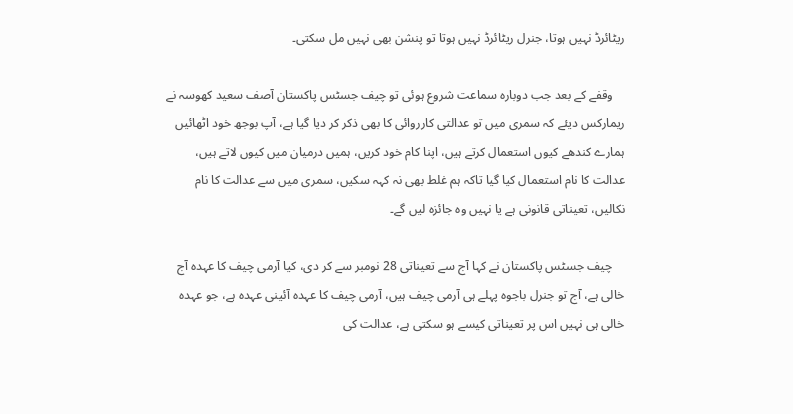ریٹائرڈ نہیں ہوتا، جنرل ریٹائرڈ نہیں ہوتا تو پنشن بھی نہیں مل سکتی۔

    وقفے کے بعد جب دوبارہ سماعت شروع ہوئی تو چیف جسٹس پاکستان آصف سعید کھوسہ نے ریمارکس دیئے کہ سمری میں تو عدالتی کارروائی کا بھی ذکر کر دیا گیا ہے، آپ بوجھ خود اٹھائیں ہمارے کندھے کیوں استعمال کرتے ہیں، اپنا کام خود کریں، ہمیں درمیان میں کیوں لاتے ہیں، عدالت کا نام استعمال کیا گیا تاکہ ہم غلط بھی نہ کہہ سکیں، سمری میں سے عدالت کا نام نکالیں، تعیناتی قانونی ہے یا نہیں وہ جائزہ لیں گے۔

    چیف جسٹس پاکستان نے کہا آج سے تعیناتی 28 نومبر سے کر دی، کیا آرمی چیف کا عہدہ آج خالی ہے، آج تو جنرل باجوہ پہلے ہی آرمی چیف ہیں، آرمی چیف کا عہدہ آئینی عہدہ ہے، جو عہدہ خالی ہی نہیں اس پر تعیناتی کیسے ہو سکتی ہے، عدالت کی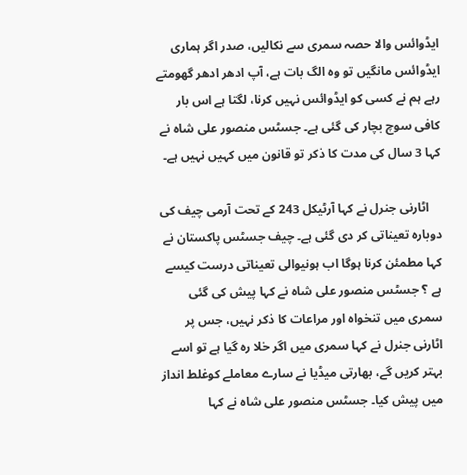ایڈوائس والا حصہ سمری سے نکالیں، صدر اگر ہماری ایڈوائس مانگیں تو وہ الگ بات ہے، آپ ادھر ادھر گھومتے رہے ہم نے کسی کو ایڈوائس نہیں کرنا، لگتا ہے اس بار کافی سوچ بچار کی گئی ہے۔ جسٹس منصور علی شاہ نے کہا 3 سال کی مدت کا ذکر تو قانون میں کہیں نہیں ہے۔

    اٹارنی جنرل نے کہا آرٹیکل 243 کے تحت آرمی چیف کی دوبارہ تعیناتی کر دی گئی ہے۔ چیف جسٹس پاکستان نے کہا مطمئن کرنا ہوگا اب ہونیوالی تعیناتی درست کیسے ہے ؟ جسٹس منصور علی شاہ نے کہا پیش کی گئی سمری میں تنخواہ اور مراعات کا ذکر نہیں، جس پر اٹارنی جنرل نے کہا سمری میں اگر خلا رہ گیا ہے تو اسے بہتر کریں گے، بھارتی میڈیا نے سارے معاملے کوغلط انداز میں پیش کیا۔ جسٹس منصور علی شاہ نے کہا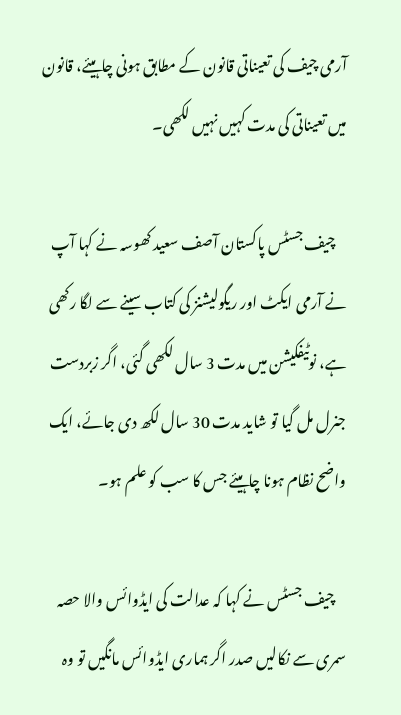آرمی چیف کی تعیناتی قانون کے مطابق ہونی چاہیئے، قانون میں تعیناتی کی مدت کہیں نہیں لکھی۔

    چیف جسٹس پاکستان آصف سعید کھوسہ نے کہا آپ نے آرمی ایکٹ اور ریگولیشنز کی کتاب سینے سے لگا رکھی ہے، نوٹیفکیشن میں مدت 3 سال لکھی گئی، اگر زبردست جنرل مل گیا تو شاید مدت 30 سال لکھ دی جائے، ایک واضح نظام ہونا چاہیئے جس کا سب کو علم ہو۔

    چیف جسٹس نے کہا کہ عدالت کی ایڈوائس والا حصہ سمری سے نکالیں صدر اگر ہماری ایڈوائس مانگیں تو وہ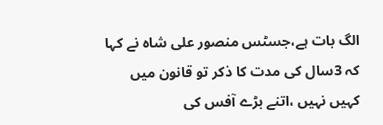الگ بات ہے،جسٹس منصور علی شاہ نے کہا کہ 3سال کی مدت کا ذکر تو قانون میں کہیں نہیں ،اتنے بڑے آفس کی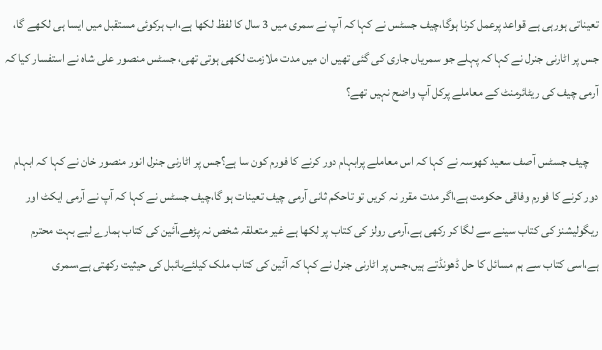تعیناتی ہورہی ہے قواعد پرعمل کرنا ہوگا،چیف جسٹس نے کہا کہ آپ نے سمری میں 3 سال کا لفظ لکھا ہے،اب ہرکوئی مستقبل میں ایسا ہی لکھے گا، جس پر اٹارنی جنرل نے کہا کہ پہلے جو سمریاں جاری کی گئی تھیں ان میں مدت ملازمت لکھی ہوتی تھی، جسٹس منصور علی شاہ نے استفسار کیا کہ آرمی چیف کی ریٹائرمنٹ کے معاملے پرکل آپ واضح نہیں تھے؟

    چیف جسٹس آصف سعید کھوسہ نے کہا کہ اس معاملے پرابہام دور کرنے کا فورم کون سا ہے؟جس پر اٹارنی جنرل انور منصور خان نے کہا کہ ابہام دور کرنے کا فورم وفاقی حکومت ہے،اگر مدت مقرر نہ کریں تو تاحکم ثانی آرمی چیف تعینات ہو گا،چیف جسٹس نے کہا کہ آپ نے آرمی ایکٹ اور ریگولیشنز کی کتاب سینے سے لگا کر رکھی ہے،آرمی رولز کی کتاب پر لکھا ہے غیر متعلقہ شخص نہ پڑھے،آئین کی کتاب ہمارے لیے بہت محترم ہے،اسی کتاب سے ہم مسائل کا حل ڈھونڈتے ہیں،جس پر اٹارنی جنرل نے کہا کہ آئین کی کتاب ملک کیلئےبائبل کی حیثیت رکھتی ہے،سمری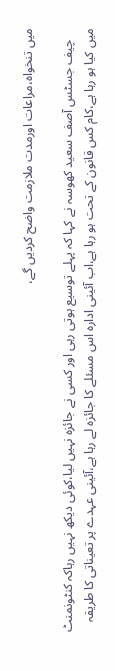میں تنخواہ،مراعات اورمدت ملازمت واضح کردیں گے،

    چیف جسٹس آصف سعید کھوسہ نے کہا کہ پہلے توسیع ہوتی رہی اور کسی نے جائزہ نہیں لیا،کوئی دیکھ نہیں رہاکہ کنٹونمنٹ میں کیا ہو رہا ہے،کام کس قانون کے تحت ہو رہا ہے،اب آئینی ادارہ اس مسئلے کا جائزہ لے رہا ہے،آئینی عہدے پر تعیناتی کا طریقہ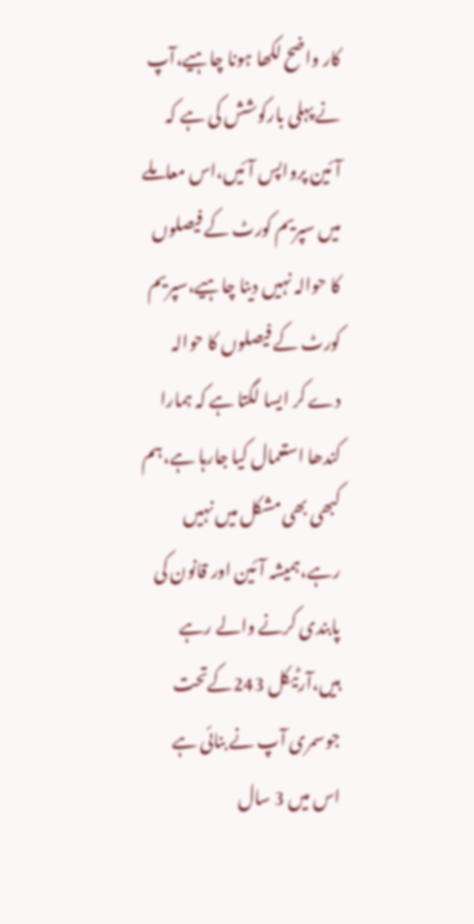کار واضح لکھا ہونا چاہیے،آپ نے پہلی بارکوشش کی ہے کہ آئین پرواپس آئیں،اس معاملے میں سپریم کورٹ کے فیصلوں کا حوالہ نہیں دینا چاہیے،سپریم کورٹ کے فیصلوں کا حوالہ دے کر ایسا لگتا ہے کہ ہمارا کندھا استعمال کیا جارہا ہے،ہم کبھی بھی مشکل میں نہیں رہے،ہمیشہ آئین اور قانون کی پابندی کرنے والے رہے ہیں،آرٹیکل 243کےتحت جوسمری آپ نے بنائی ہے اس میں 3 سال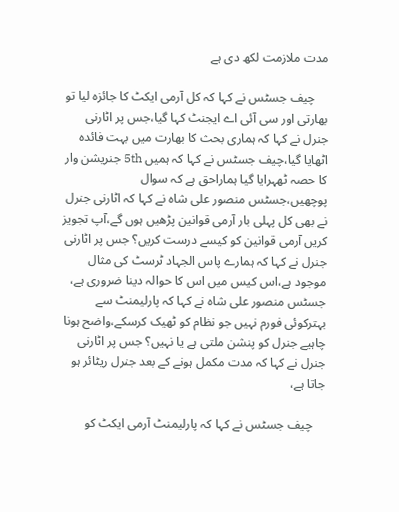مدت ملازمت لکھ دی ہے

    چیف جسٹس نے کہا کہ کل آرمی ایکٹ کا جائزہ لیا تو بھارتی اور سی آئی اے ایجنٹ کہا گیا،جس پر اٹارنی جنرل نے کہا کہ ہماری بحث کا بھارت میں بہت فائدہ اٹھایا گیا،چیف جسٹس نے کہا کہ ہمیں 5th جنریشن وار کا حصہ ٹھہرایا گیا ہماراحق ہے کہ سوال پوچھیں،جسٹس منصور علی شاہ نے کہا کہ اٹارنی جنرل نے بھی کل پہلی بار آرمی قوانین پڑھیں ہوں گے،آپ تجویز کریں آرمی قوانین کو کیسے درست کریں؟ جس پر اٹارنی جنرل نے کہا کہ ہمارے پاس الجہاد ٹرسٹ کی مثال موجود ہے،اس کیس میں اس کا حوالہ دینا ضروری ہے، جسٹس منصور علی شاہ نے کہا کہ پارلیمنٹ سے بہترکوئی فورم نہیں جو نظام کو ٹھیک کرسکے،واضح ہونا چاہیے جنرل کو پنشن ملتی ہے یا نہیں؟ جس پر اٹارنی جنرل نے کہا کہ مدت مکمل ہونے کے بعد جنرل ریٹائر ہو جاتا ہے،

    چیف جسٹس نے کہا کہ پارلیمنٹ آرمی ایکٹ کو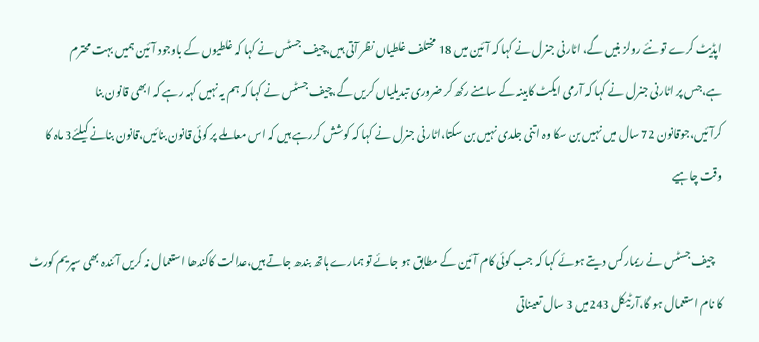اپڈیٹ کرے تو نئے رولز بنیں گے، اٹارنی جنرل نے کہا کہ آئین میں 18 مختلف غلطیاں نظر آتی ہیں،چیف جسٹس نے کہا کہ غلطیوں کے باوجود آئین ہمیں بہت محترم ہے،جس پر اٹارنی جنرل نے کہا کہ آرمی ایکٹ کابینہ کے سامنے رکھ کر ضروری تبدیلیاں کریں گے،چیف جسٹس نے کہا کہ ہم یہ نہیں کہہ رہے کہ ابھی قانون بنا کرآئیں،جوقانون 72 سال میں نہیں بن سکا وہ اتنی جلدی نہیں بن سکتا،اٹارنی جنرل نے کہا کہ کوشش کررہے ہیں کہ اس معاملے پر کوئی قانون بنائیں،قانون بنانے کیلئے3 ماہ کا وقت چاہیے

    چیف جسٹس نے ریمارکس دیتے ہوئے کہا کہ جب کوئی کام آئین کے مطابق ہو جائے تو ہمارے ہاتھ بندھ جاتے ہیں،عدالت کاکندھا استعمال نہ کریں آئندہ بھی سپریم کورٹ کا نام استعمال ہو گا،آرٹیکل 243میں 3 سال تعیناتی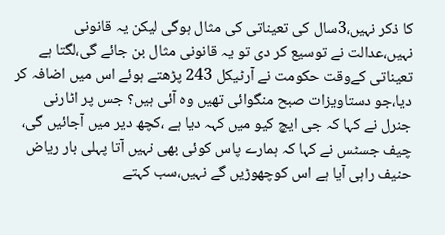کا ذکر نہیں،3سال کی تعیناتی کی مثال ہوگی لیکن یہ قانونی نہیں،عدالت نے توسیع کر دی تو یہ قانونی مثال بن جائے گی،لگتا ہے تعیناتی کےوقت حکومت نے آرٹیکل 243 پڑھتے ہوئے اس میں اضافہ کر دیا،جو دستاویزات صبح منگوائی تھیں وہ آئی ہیں؟ جس پر اٹارنی جنرل نے کہا کہ جی ایچ کیو میں کہہ دیا ہے ،کچھ دیر میں آجائیں گی، چیف جسٹس نے کہا کہ ہمارے پاس کوئی بھی نہیں آتا پہلی بار ریاض حنیف راہی آیا ہے اس کوچھوڑیں گے نہیں،سب کہتے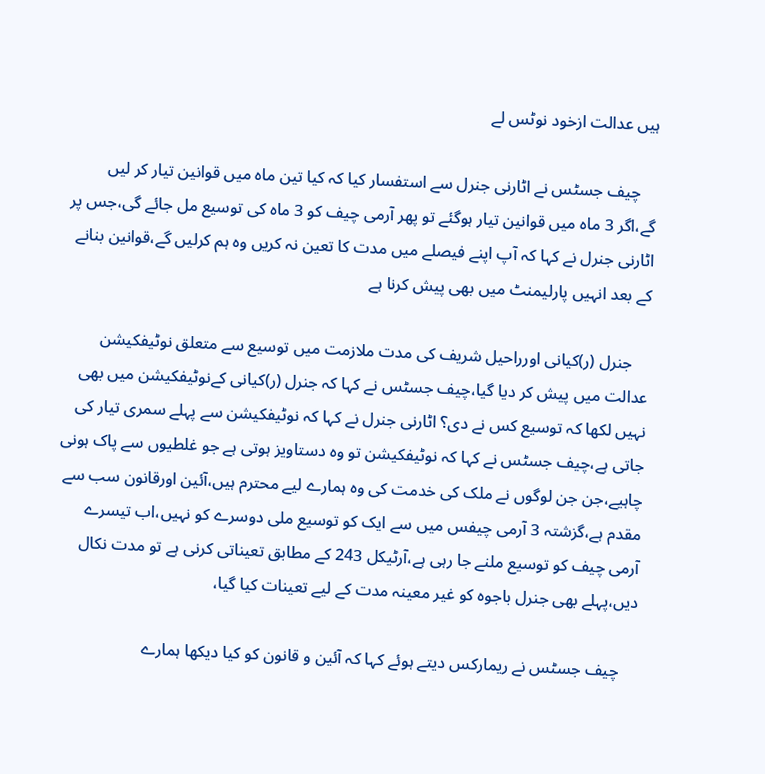ہیں عدالت ازخود نوٹس لے

    چیف جسٹس نے اٹارنی جنرل سے استفسار کیا کہ کیا تین ماہ میں قوانین تیار کر لیں گے،اگر 3 ماہ میں قوانین تیار ہوگئے تو پھر آرمی چیف کو 3 ماہ کی توسیع مل جائے گی،جس پر اٹارنی جنرل نے کہا کہ آپ اپنے فیصلے میں مدت کا تعین نہ کریں وہ ہم کرلیں گے،قوانین بنانے کے بعد انہیں پارلیمنٹ میں بھی پیش کرنا ہے

    جنرل (ر)کیانی اورراحیل شریف کی مدت ملازمت میں توسیع سے متعلق نوٹیفکیشن عدالت میں پیش کر دیا گیا،چیف جسٹس نے کہا کہ جنرل (ر)کیانی کےنوٹیفکیشن میں بھی نہیں لکھا کہ توسیع کس نے دی؟ اٹارنی جنرل نے کہا کہ نوٹیفکیشن سے پہلے سمری تیار کی جاتی ہے،چیف جسٹس نے کہا کہ نوٹیفکیشن تو وہ دستاویز ہوتی ہے جو غلطیوں سے پاک ہونی چاہیے،جن جن لوگوں نے ملک کی خدمت کی وہ ہمارے لیے محترم ہیں،آئین اورقانون سب سے مقدم ہے،گزشتہ 3 آرمی چیفس میں سے ایک کو توسیع ملی دوسرے کو نہیں،اب تیسرے آرمی چیف کو توسیع ملنے جا رہی ہے،آرٹیکل 243 کے مطابق تعیناتی کرنی ہے تو مدت نکال دیں،پہلے بھی جنرل باجوہ کو غیر معینہ مدت کے لیے تعینات کیا گیا،

    چیف جسٹس نے ریمارکس دیتے ہوئے کہا کہ آئین و قانون کو کیا دیکھا ہمارے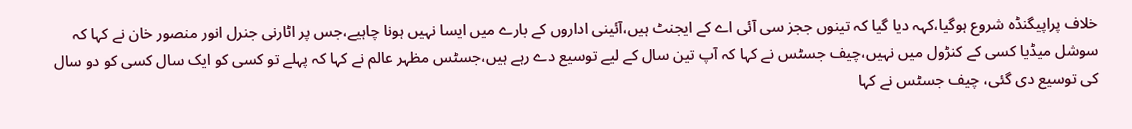خلاف پراپیگنڈہ شروع ہوگیا،کہہ دیا گیا کہ تینوں ججز سی آئی اے کے ایجنٹ ہیں،آئینی اداروں کے بارے میں ایسا نہیں ہونا چاہیے،جس پر اٹارنی جنرل انور منصور خان نے کہا کہ سوشل میڈیا کسی کے کنڑول میں نہیں،چیف جسٹس نے کہا کہ آپ تین سال کے لیے توسیع دے رہے ہیں،جسٹس مظہر عالم نے کہا کہ پہلے تو کسی کو ایک سال کسی کو دو سال کی توسیع دی گئی، چیف جسٹس نے کہا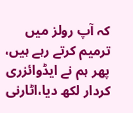کہ آپ رولز میں ترمیم کرتے رہے ہیں، پھر ہم نے ایڈوائزری کردار لکھ دیا،اٹارنی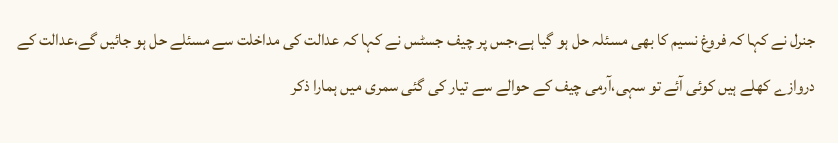جنرل نے کہا کہ فروغ نسیم کا بھی مسئلہ حل ہو گیا ہے،جس پر چیف جسٹس نے کہا کہ عدالت کی مداخلت سے مسئلے حل ہو جائیں گے،عدالت کے دروازے کھلے ہیں کوئی آئے تو سہی،آرمی چیف کے حوالے سے تیار کی گئی سمری میں ہمارا ذکر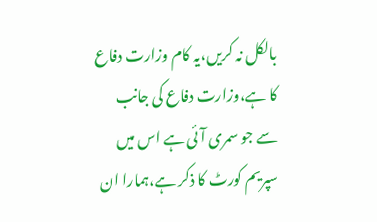بالکل نہ کریں،یہ کام وزارت دفاع کا ہے،وزارت دفاع کی جانب سے جو سمری آئی ہے اس میں سپریم کورٹ کا ذکر ہے،ہمارا ان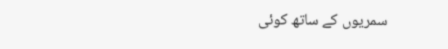سمریوں کے ساتھ کوئی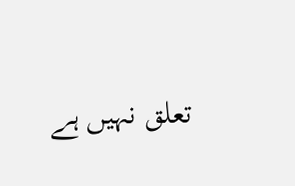تعلق نہیں ہے